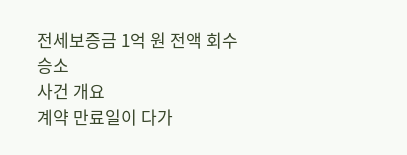전세보증금 1억 원 전액 회수 승소
사건 개요
계약 만료일이 다가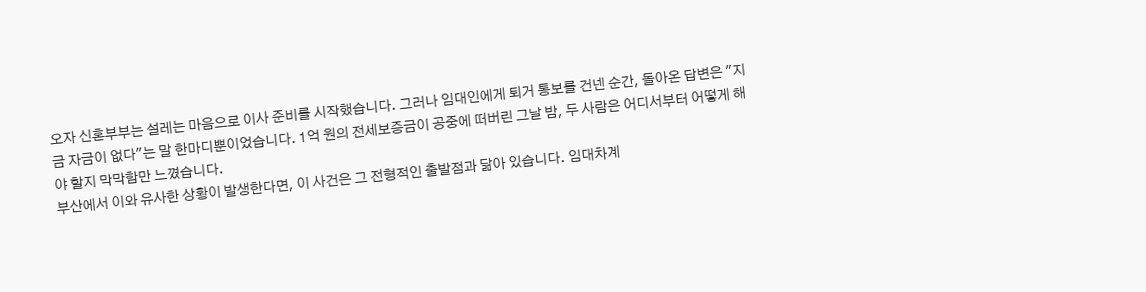오자 신혼부부는 설레는 마음으로 이사 준비를 시작했습니다. 그러나 임대인에게 퇴거 통보를 건넨 순간, 돌아온 답변은 "지금 자금이 없다"는 말 한마디뿐이었습니다. 1억 원의 전세보증금이 공중에 떠버린 그날 밤, 두 사람은 어디서부터 어떻게 해야 할지 막막함만 느꼈습니다.
부산에서 이와 유사한 상황이 발생한다면, 이 사건은 그 전형적인 출발점과 닮아 있습니다. 임대차계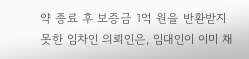약 종료 후 보증금 1억 원을 반환받지 못한 임차인 의뢰인은, 임대인이 이미 채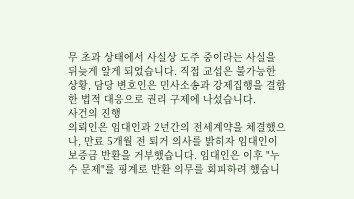무 초과 상태에서 사실상 도주 중이라는 사실을 뒤늦게 알게 되었습니다. 직접 교섭은 불가능한 상황, 담당 변호인은 민사소송과 강제집행을 결합한 법적 대응으로 권리 구제에 나섰습니다.
사건의 진행
의뢰인은 임대인과 2년간의 전세계약을 체결했으나, 만료 5개월 전 퇴거 의사를 밝히자 임대인이 보증금 반환을 거부했습니다. 임대인은 이후 "누수 문제"를 핑계로 반환 의무를 회피하려 했습니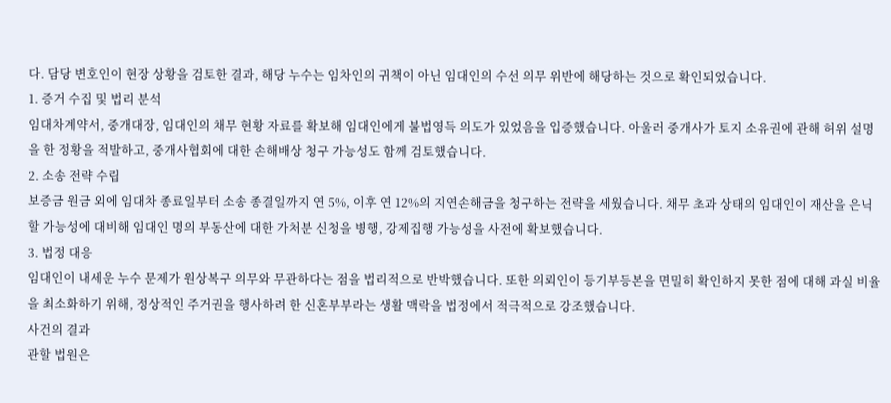다. 담당 변호인이 현장 상황을 검토한 결과, 해당 누수는 임차인의 귀책이 아닌 임대인의 수선 의무 위반에 해당하는 것으로 확인되었습니다.
1. 증거 수집 및 법리 분석
임대차계약서, 중개대장, 임대인의 채무 현황 자료를 확보해 임대인에게 불법영득 의도가 있었음을 입증했습니다. 아울러 중개사가 토지 소유권에 관해 허위 설명을 한 정황을 적발하고, 중개사협회에 대한 손해배상 청구 가능성도 함께 검토했습니다.
2. 소송 전략 수립
보증금 원금 외에 임대차 종료일부터 소송 종결일까지 연 5%, 이후 연 12%의 지연손해금을 청구하는 전략을 세웠습니다. 채무 초과 상태의 임대인이 재산을 은닉할 가능성에 대비해 임대인 명의 부동산에 대한 가처분 신청을 병행, 강제집행 가능성을 사전에 확보했습니다.
3. 법정 대응
임대인이 내세운 누수 문제가 원상복구 의무와 무관하다는 점을 법리적으로 반박했습니다. 또한 의뢰인이 등기부등본을 면밀히 확인하지 못한 점에 대해 과실 비율을 최소화하기 위해, 정상적인 주거권을 행사하려 한 신혼부부라는 생활 맥락을 법정에서 적극적으로 강조했습니다.
사건의 결과
관할 법원은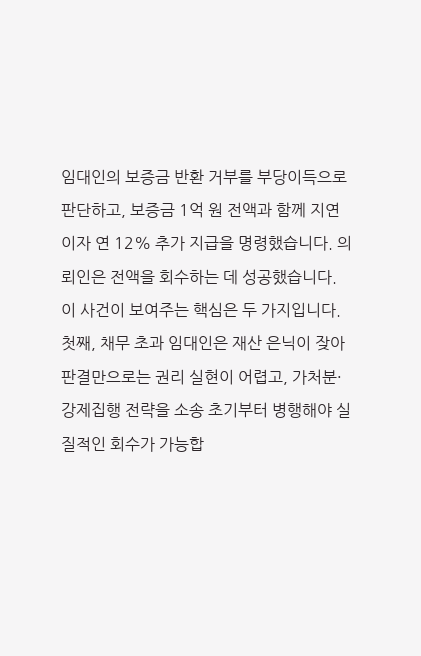임대인의 보증금 반환 거부를 부당이득으로 판단하고, 보증금 1억 원 전액과 함께 지연이자 연 12% 추가 지급을 명령했습니다. 의뢰인은 전액을 회수하는 데 성공했습니다.
이 사건이 보여주는 핵심은 두 가지입니다. 첫째, 채무 초과 임대인은 재산 은닉이 잦아 판결만으로는 권리 실현이 어렵고, 가처분·강제집행 전략을 소송 초기부터 병행해야 실질적인 회수가 가능합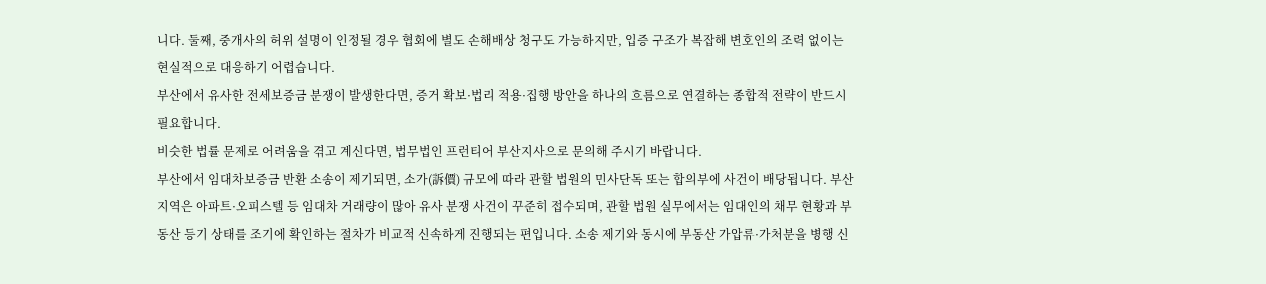니다. 둘째, 중개사의 허위 설명이 인정될 경우 협회에 별도 손해배상 청구도 가능하지만, 입증 구조가 복잡해 변호인의 조력 없이는 현실적으로 대응하기 어렵습니다.
부산에서 유사한 전세보증금 분쟁이 발생한다면, 증거 확보·법리 적용·집행 방안을 하나의 흐름으로 연결하는 종합적 전략이 반드시 필요합니다.
비슷한 법률 문제로 어려움을 겪고 계신다면, 법무법인 프런티어 부산지사으로 문의해 주시기 바랍니다.
부산에서 임대차보증금 반환 소송이 제기되면, 소가(訴價) 규모에 따라 관할 법원의 민사단독 또는 합의부에 사건이 배당됩니다. 부산 지역은 아파트·오피스텔 등 임대차 거래량이 많아 유사 분쟁 사건이 꾸준히 접수되며, 관할 법원 실무에서는 임대인의 채무 현황과 부동산 등기 상태를 조기에 확인하는 절차가 비교적 신속하게 진행되는 편입니다. 소송 제기와 동시에 부동산 가압류·가처분을 병행 신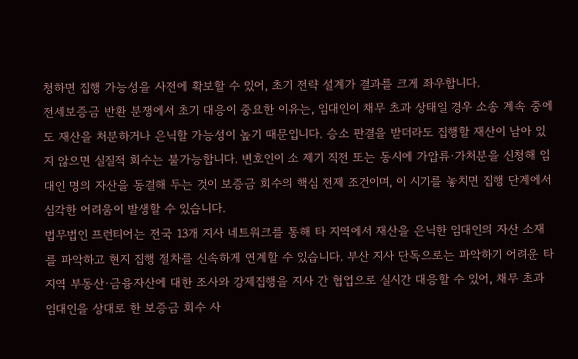청하면 집행 가능성을 사전에 확보할 수 있어, 초기 전략 설계가 결과를 크게 좌우합니다.
전세보증금 반환 분쟁에서 초기 대응이 중요한 이유는, 임대인이 채무 초과 상태일 경우 소송 계속 중에도 재산을 처분하거나 은닉할 가능성이 높기 때문입니다. 승소 판결을 받더라도 집행할 재산이 남아 있지 않으면 실질적 회수는 불가능합니다. 변호인이 소 제기 직전 또는 동시에 가압류·가처분을 신청해 임대인 명의 자산을 동결해 두는 것이 보증금 회수의 핵심 전제 조건이며, 이 시기를 놓치면 집행 단계에서 심각한 어려움이 발생할 수 있습니다.
법무법인 프런티어는 전국 13개 지사 네트워크를 통해 타 지역에서 재산을 은닉한 임대인의 자산 소재를 파악하고 현지 집행 절차를 신속하게 연계할 수 있습니다. 부산 지사 단독으로는 파악하기 어려운 타 지역 부동산·금융자산에 대한 조사와 강제집행을 지사 간 협업으로 실시간 대응할 수 있어, 채무 초과 임대인을 상대로 한 보증금 회수 사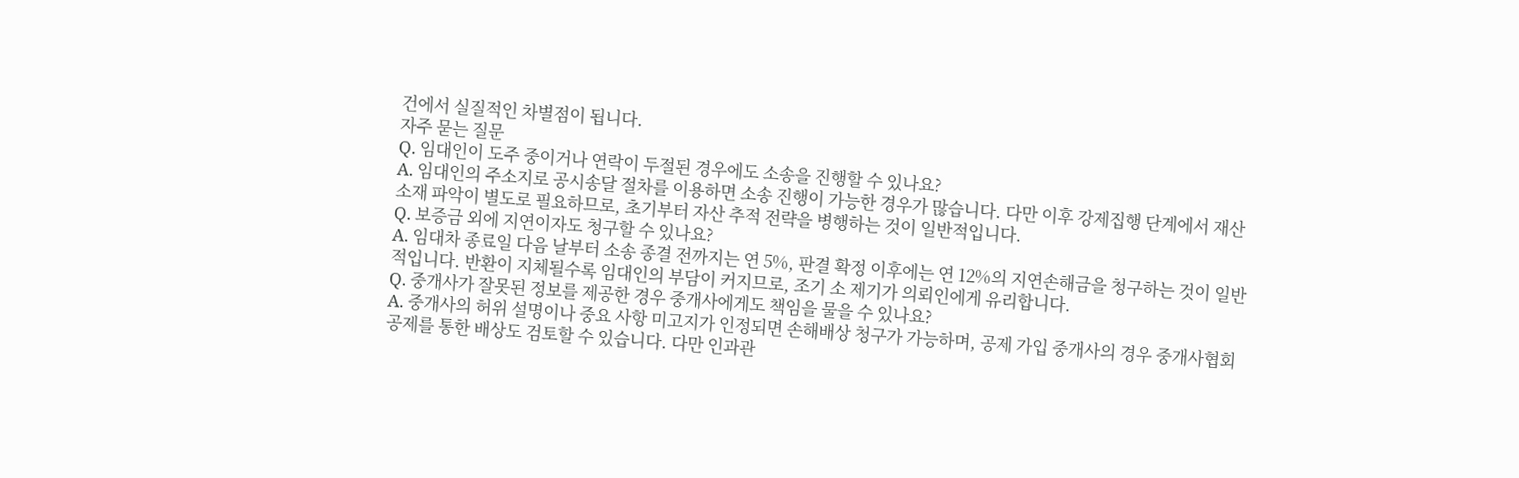건에서 실질적인 차별점이 됩니다.
자주 묻는 질문
Q. 임대인이 도주 중이거나 연락이 두절된 경우에도 소송을 진행할 수 있나요?
A. 임대인의 주소지로 공시송달 절차를 이용하면 소송 진행이 가능한 경우가 많습니다. 다만 이후 강제집행 단계에서 재산 소재 파악이 별도로 필요하므로, 초기부터 자산 추적 전략을 병행하는 것이 일반적입니다.
Q. 보증금 외에 지연이자도 청구할 수 있나요?
A. 임대차 종료일 다음 날부터 소송 종결 전까지는 연 5%, 판결 확정 이후에는 연 12%의 지연손해금을 청구하는 것이 일반적입니다. 반환이 지체될수록 임대인의 부담이 커지므로, 조기 소 제기가 의뢰인에게 유리합니다.
Q. 중개사가 잘못된 정보를 제공한 경우 중개사에게도 책임을 물을 수 있나요?
A. 중개사의 허위 설명이나 중요 사항 미고지가 인정되면 손해배상 청구가 가능하며, 공제 가입 중개사의 경우 중개사협회 공제를 통한 배상도 검토할 수 있습니다. 다만 인과관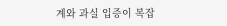계와 과실 입증이 복잡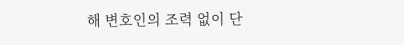해 변호인의 조력 없이 단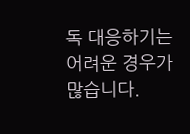독 대응하기는 어려운 경우가 많습니다.